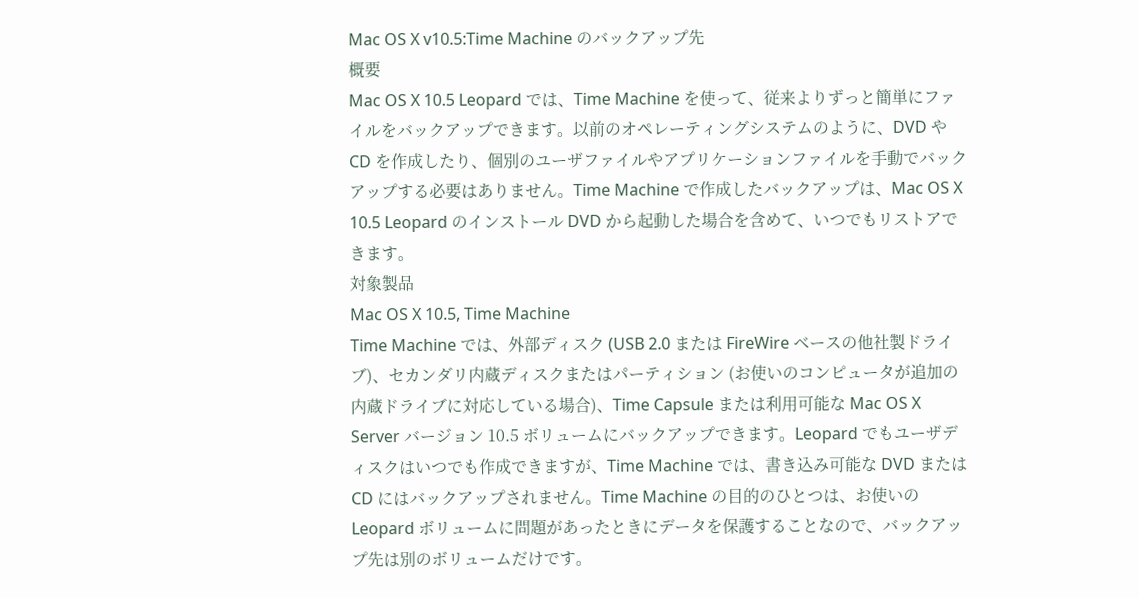Mac OS X v10.5:Time Machine のバックアップ先
概要
Mac OS X 10.5 Leopard では、Time Machine を使って、従来よりずっと簡単にファイルをバックアップできます。以前のオペレーティングシステムのように、DVD や CD を作成したり、個別のユーザファイルやアプリケーションファイルを手動でバックアップする必要はありません。Time Machine で作成したバックアップは、Mac OS X 10.5 Leopard のインストール DVD から起動した場合を含めて、いつでもリストアできます。
対象製品
Mac OS X 10.5, Time Machine
Time Machine では、外部ディスク (USB 2.0 または FireWire ベースの他社製ドライブ)、セカンダリ内蔵ディスクまたはパーティション (お使いのコンピュータが追加の内蔵ドライブに対応している場合)、Time Capsule または利用可能な Mac OS X Server バージョン 10.5 ボリュームにバックアップできます。Leopard でもユーザディスクはいつでも作成できますが、Time Machine では、書き込み可能な DVD または CD にはバックアップされません。Time Machine の目的のひとつは、お使いの Leopard ボリュームに問題があったときにデータを保護することなので、バックアップ先は別のボリュームだけです。